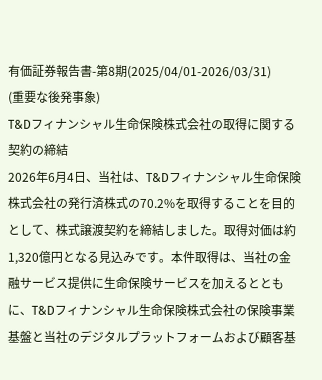有価証券報告書-第8期(2025/04/01-2026/03/31)
(重要な後発事象)
T&Dフィナンシャル生命保険株式会社の取得に関する契約の締結
2026年6月4日、当社は、T&Dフィナンシャル生命保険株式会社の発行済株式の70.2%を取得することを目的として、株式譲渡契約を締結しました。取得対価は約1,320億円となる見込みです。本件取得は、当社の金融サービス提供に生命保険サービスを加えるとともに、T&Dフィナンシャル生命保険株式会社の保険事業基盤と当社のデジタルプラットフォームおよび顧客基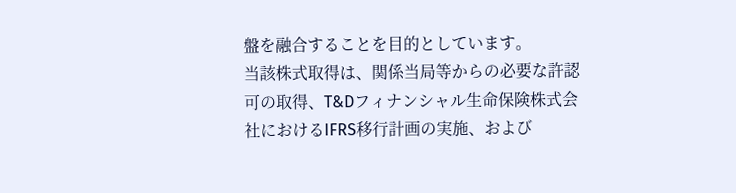盤を融合することを目的としています。
当該株式取得は、関係当局等からの必要な許認可の取得、T&Dフィナンシャル生命保険株式会社におけるIFRS移行計画の実施、および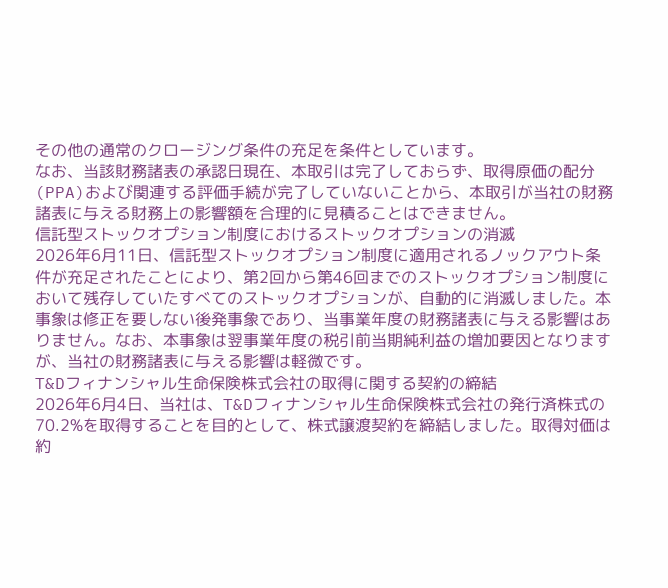その他の通常のクロージング条件の充足を条件としています。
なお、当該財務諸表の承認日現在、本取引は完了しておらず、取得原価の配分(PPA)および関連する評価手続が完了していないことから、本取引が当社の財務諸表に与える財務上の影響額を合理的に見積ることはできません。
信託型ストックオプション制度におけるストックオプションの消滅
2026年6月11日、信託型ストックオプション制度に適用されるノックアウト条件が充足されたことにより、第2回から第46回までのストックオプション制度において残存していたすべてのストックオプションが、自動的に消滅しました。本事象は修正を要しない後発事象であり、当事業年度の財務諸表に与える影響はありません。なお、本事象は翌事業年度の税引前当期純利益の増加要因となりますが、当社の財務諸表に与える影響は軽微です。
T&Dフィナンシャル生命保険株式会社の取得に関する契約の締結
2026年6月4日、当社は、T&Dフィナンシャル生命保険株式会社の発行済株式の70.2%を取得することを目的として、株式譲渡契約を締結しました。取得対価は約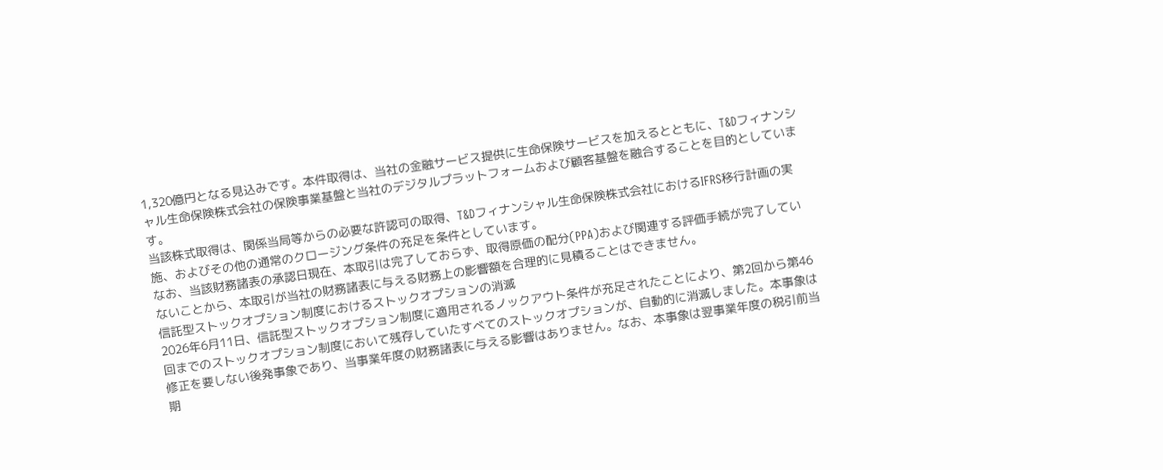1,320億円となる見込みです。本件取得は、当社の金融サービス提供に生命保険サービスを加えるとともに、T&Dフィナンシャル生命保険株式会社の保険事業基盤と当社のデジタルプラットフォームおよび顧客基盤を融合することを目的としています。
当該株式取得は、関係当局等からの必要な許認可の取得、T&Dフィナンシャル生命保険株式会社におけるIFRS移行計画の実施、およびその他の通常のクロージング条件の充足を条件としています。
なお、当該財務諸表の承認日現在、本取引は完了しておらず、取得原価の配分(PPA)および関連する評価手続が完了していないことから、本取引が当社の財務諸表に与える財務上の影響額を合理的に見積ることはできません。
信託型ストックオプション制度におけるストックオプションの消滅
2026年6月11日、信託型ストックオプション制度に適用されるノックアウト条件が充足されたことにより、第2回から第46回までのストックオプション制度において残存していたすべてのストックオプションが、自動的に消滅しました。本事象は修正を要しない後発事象であり、当事業年度の財務諸表に与える影響はありません。なお、本事象は翌事業年度の税引前当期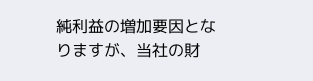純利益の増加要因となりますが、当社の財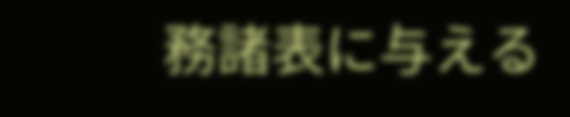務諸表に与える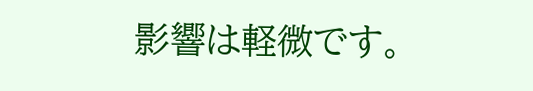影響は軽微です。